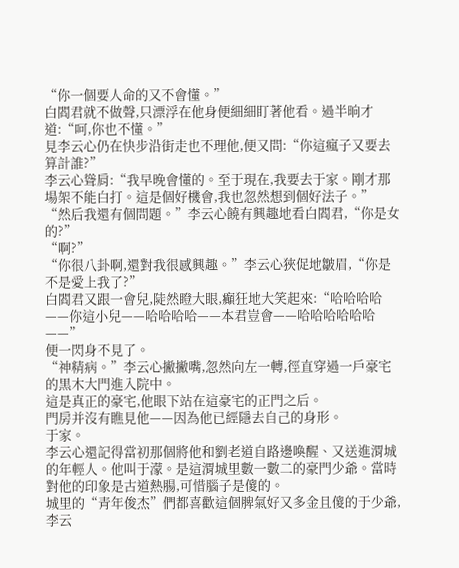“你一個要人命的又不會懂。”
白閻君就不做聲,只漂浮在他身便細細盯著他看。過半晌才道:“呵,你也不懂。”
見李云心仍在快步沿街走也不理他,便又問:“你這瘋子又要去算計誰?”
李云心聳肩:“我早晚會懂的。至于現在,我要去于家。剛才那場架不能白打。這是個好機會,我也忽然想到個好法子。”
“然后我還有個問題。”李云心饒有興趣地看白閻君,“你是女的?”
“啊?”
“你很八卦啊,還對我很感興趣。”李云心狹促地皺眉,“你是不是愛上我了?”
白閻君又跟一會兒,陡然瞪大眼,癲狂地大笑起來:“哈哈哈哈——你這小兒——哈哈哈哈——本君豈會——哈哈哈哈哈哈——”
便一閃身不見了。
“神精病。”李云心撇撇嘴,忽然向左一轉,徑直穿過一戶豪宅的黒木大門進入院中。
這是真正的豪宅,他眼下站在這豪宅的正門之后。
門房并沒有瞧見他——因為他已經隱去自己的身形。
于家。
李云心還記得當初那個將他和劉老道自路邊喚醒、又送進渭城的年輕人。他叫于濛。是這渭城里數一數二的豪門少爺。當時對他的印象是古道熱腸,可惜腦子是傻的。
城里的“青年俊杰”們都喜歡這個脾氣好又多金且傻的于少爺,李云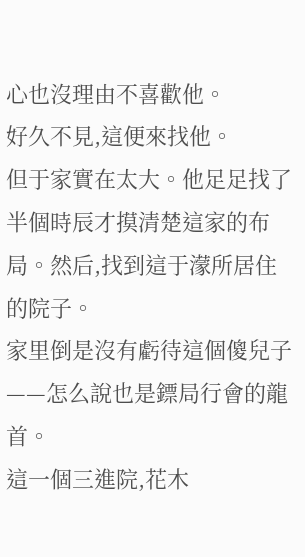心也沒理由不喜歡他。
好久不見,這便來找他。
但于家實在太大。他足足找了半個時辰才摸清楚這家的布局。然后,找到這于濛所居住的院子。
家里倒是沒有虧待這個傻兒子——怎么說也是鏢局行會的龍首。
這一個三進院,花木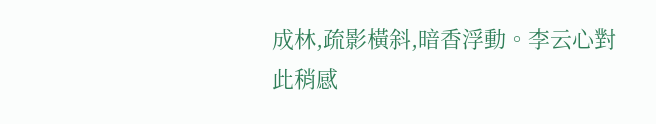成林,疏影橫斜,暗香浮動。李云心對此稍感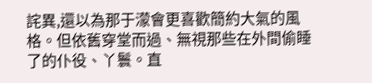詫異,還以為那于濛會更喜歡簡約大氣的風格。但依舊穿堂而過、無視那些在外間偷睡了的仆役、丫鬟。直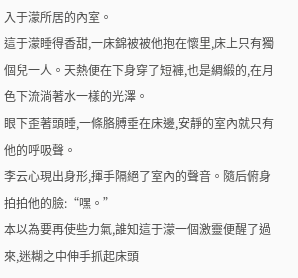入于濛所居的內室。
這于濛睡得香甜,一床錦被被他抱在懷里,床上只有獨個兒一人。天熱便在下身穿了短褲,也是綢緞的,在月色下流淌著水一樣的光澤。
眼下歪著頭睡,一條胳膊垂在床邊,安靜的室內就只有他的呼吸聲。
李云心現出身形,揮手隔絕了室內的聲音。隨后俯身拍拍他的臉:“嘿。”
本以為要再使些力氣,誰知這于濛一個激靈便醒了過來,迷糊之中伸手抓起床頭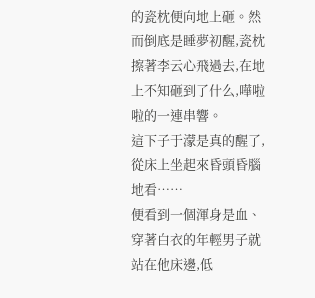的瓷枕便向地上砸。然而倒底是睡夢初醒,瓷枕擦著李云心飛過去,在地上不知砸到了什么,嘩啦啦的一連串響。
這下子于濛是真的醒了,從床上坐起來昏頭昏腦地看……
便看到一個渾身是血、穿著白衣的年輕男子就站在他床邊,低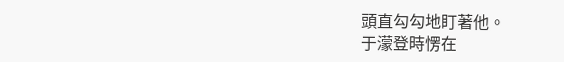頭直勾勾地盯著他。
于濛登時愣在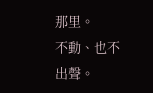那里。
不動、也不出聲。